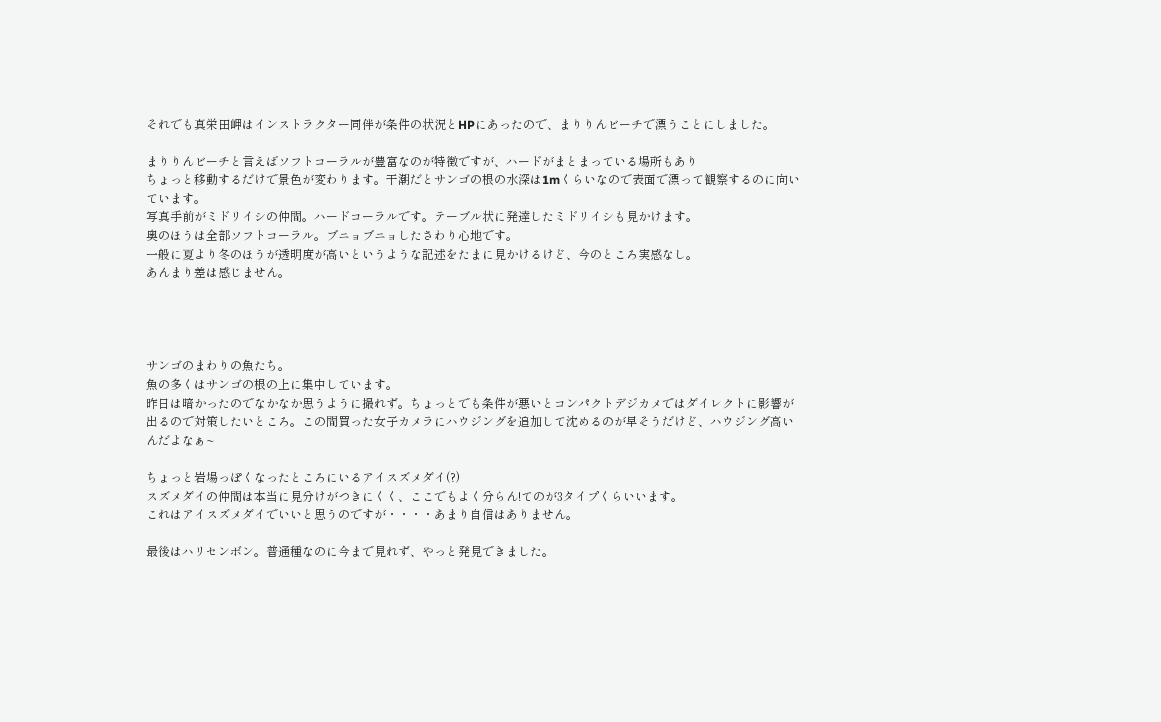それでも真栄田岬はインストラクター同伴が条件の状況とHPにあったので、まりりんビーチで漂うことにしました。

まりりんビーチと言えばソフトコーラルが豊富なのが特徴ですが、ハードがまとまっている場所もあり
ちょっと移動するだけで景色が変わります。干潮だとサンゴの根の水深は1mくらいなので表面で漂って観察するのに向いています。
写真手前がミドリイシの仲間。ハードコーラルです。テーブル状に発達したミドリイシも見かけます。
奥のほうは全部ソフトコーラル。ブニョブニョしたさわり心地です。
一般に夏より冬のほうが透明度が高いというような記述をたまに見かけるけど、今のところ実感なし。
あんまり差は感じません。




サンゴのまわりの魚たち。
魚の多くはサンゴの根の上に集中しています。
昨日は暗かったのでなかなか思うように撮れず。ちょっとでも条件が悪いとコンパクトデジカメではダイレクトに影響が出るので対策したいところ。この間買った女子カメラにハウジングを追加して沈めるのが早そうだけど、ハウジング高いんだよなぁ~

ちょっと岩場っぽくなったところにいるアイスズメダイ(?)
スズメダイの仲間は本当に見分けがつきにくく、ここでもよく分らん!てのが3タイプくらいいます。
これはアイスズメダイでいいと思うのですが・・・・あまり自信はありません。

最後はハリセンボン。普通種なのに今まで見れず、やっと発見できました。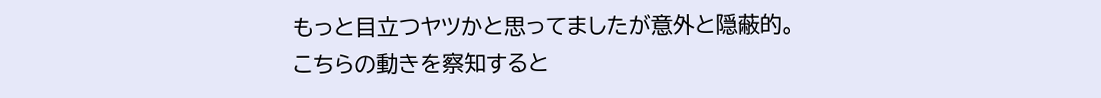もっと目立つヤツかと思ってましたが意外と隠蔽的。
こちらの動きを察知すると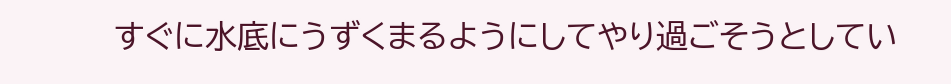すぐに水底にうずくまるようにしてやり過ごそうとしてい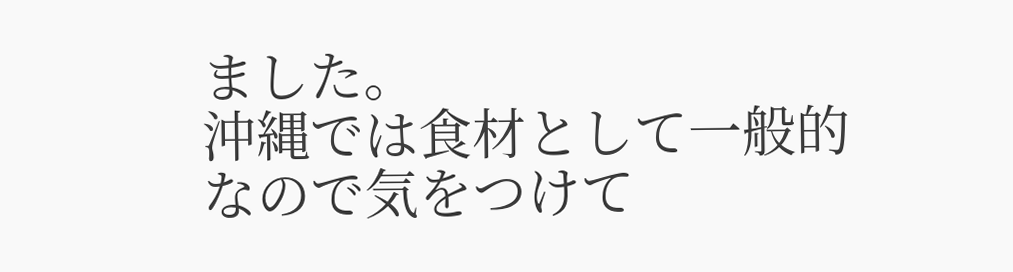ました。
沖縄では食材として一般的なので気をつけて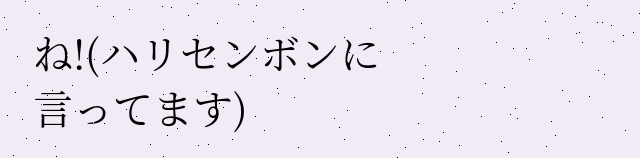ね!(ハリセンボンに言ってます)